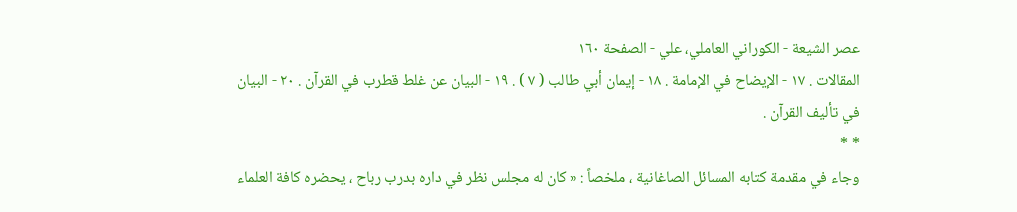عصر الشيعة - الكوراني العاملي، علي - الصفحة ١٦٠
المقالات . ١٧ - الإيضاح في الإمامة . ١٨ - إيمان أبي طالب ( ٧ ) . ١٩ - البيان عن غلط قطرب في القرآن . ٢٠ - البيان في تأليف القرآن .
* *
وجاء في مقدمة كتابه المسائل الصاغانية ، ملخصاً : « كان له مجلس نظر في داره بدرب رباح ، يحضره كافة العلماء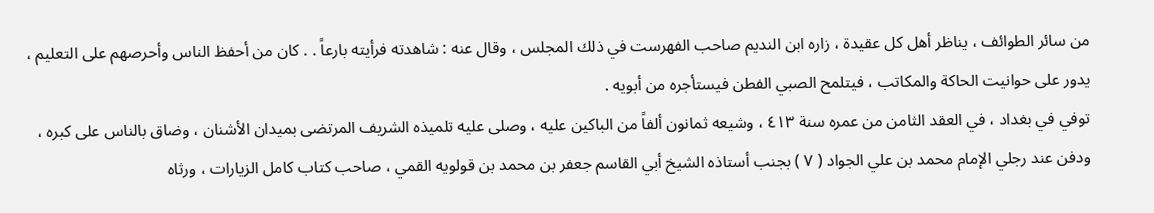من سائر الطوائف ، يناظر أهل كل عقيدة ، زاره ابن النديم صاحب الفهرست في ذلك المجلس ، وقال عنه : شاهدته فرأيته بارعاً . . كان من أحفظ الناس وأحرصهم على التعليم ، يدور على حوانيت الحاكة والمكاتب ، فيتلمح الصبي الفطن فيستأجره من أبويه .
توفي في بغداد ، في العقد الثامن من عمره سنة ٤١٣ ، وشيعه ثمانون ألفاً من الباكين عليه ، وصلى عليه تلميذه الشريف المرتضى بميدان الأشنان ، وضاق بالناس على كبره ، ودفن عند رجلي الإمام محمد بن علي الجواد ( ٧ ) بجنب أستاذه الشيخ أبي القاسم جعفر بن محمد بن قولويه القمي ، صاحب كتاب كامل الزيارات ، ورثاه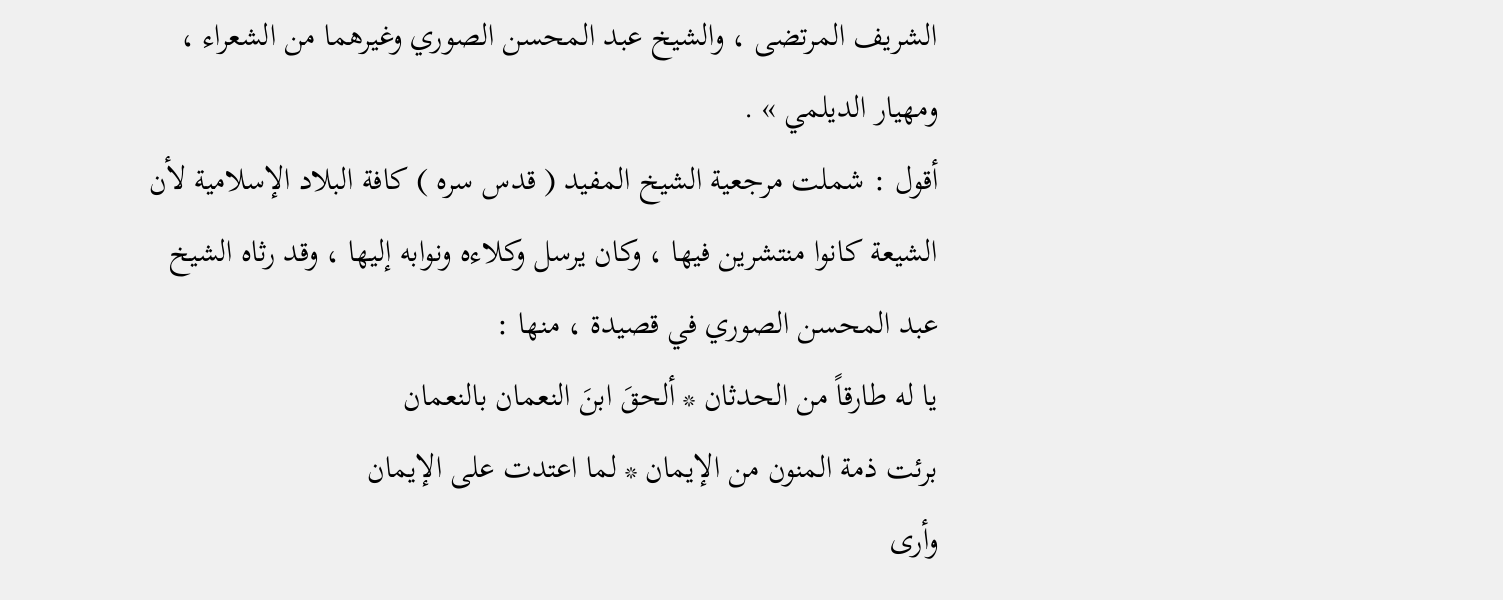الشريف المرتضى ، والشيخ عبد المحسن الصوري وغيرهما من الشعراء ، ومهيار الديلمي » .
أقول : شملت مرجعية الشيخ المفيد ( قدس سره ) كافة البلاد الإسلامية لأن الشيعة كانوا منتشرين فيها ، وكان يرسل وكلاءه ونوابه إليها ، وقد رثاه الشيخ عبد المحسن الصوري في قصيدة ، منها :
يا له طارقاً من الحدثان * ألحقَ ابنَ النعمان بالنعمان
برئت ذمة المنون من الإيمان * لما اعتدت على الإيمان
وأرى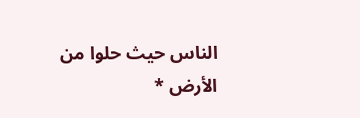الناس حيث حلوا من الأرض *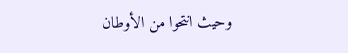وحيث انتحوا من الأوطان